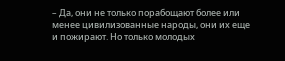– Да, они не только порабощают более или менее цивилизованные народы, они их еще и пожирают. Но только молодых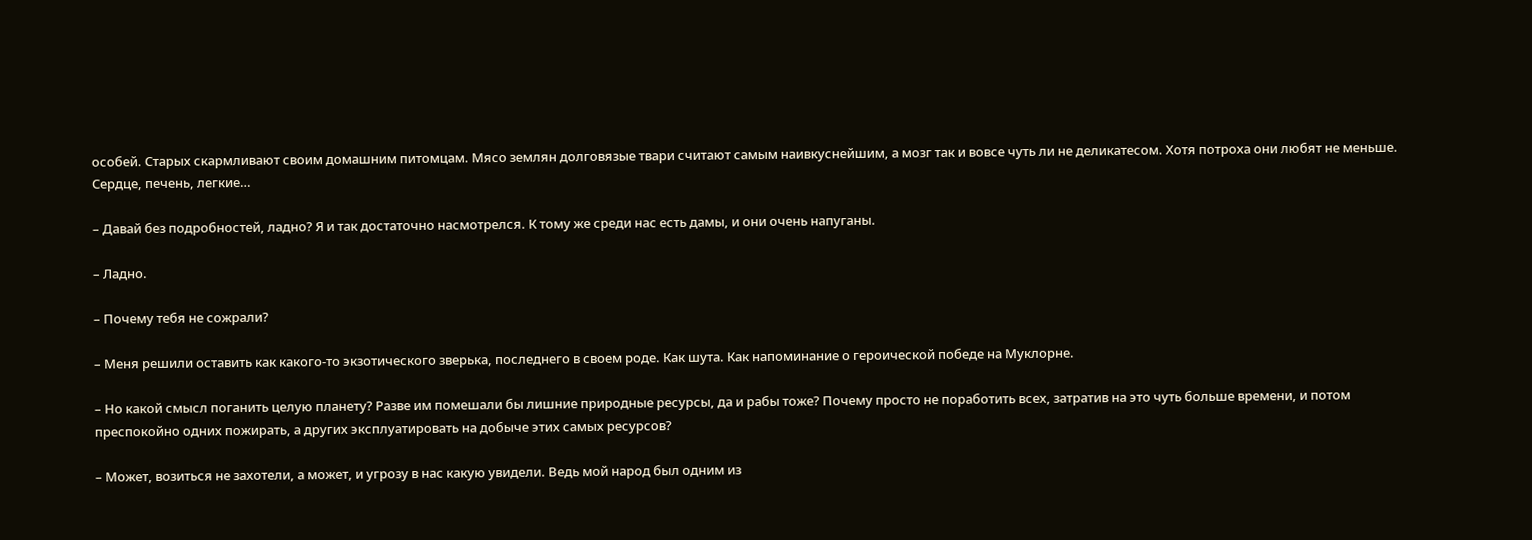особей. Старых скармливают своим домашним питомцам. Мясо землян долговязые твари считают самым наивкуснейшим, а мозг так и вовсе чуть ли не деликатесом. Хотя потроха они любят не меньше. Сердце, печень, легкие…

– Давай без подробностей, ладно? Я и так достаточно насмотрелся. К тому же среди нас есть дамы, и они очень напуганы.

– Ладно.

– Почему тебя не сожрали?

– Меня решили оставить как какого-то экзотического зверька, последнего в своем роде. Как шута. Как напоминание о героической победе на Муклорне.

– Но какой смысл поганить целую планету? Разве им помешали бы лишние природные ресурсы, да и рабы тоже? Почему просто не поработить всех, затратив на это чуть больше времени, и потом преспокойно одних пожирать, а других эксплуатировать на добыче этих самых ресурсов?

– Может, возиться не захотели, а может, и угрозу в нас какую увидели. Ведь мой народ был одним из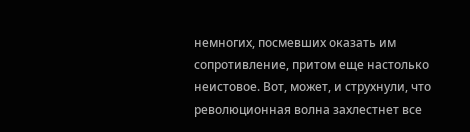немногих, посмевших оказать им сопротивление, притом еще настолько неистовое. Вот, может, и струхнули, что революционная волна захлестнет все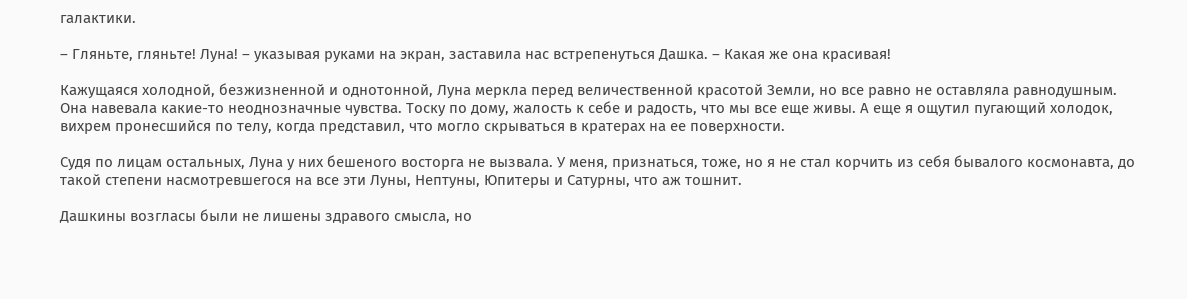галактики.

– Гляньте, гляньте! Луна! – указывая руками на экран, заставила нас встрепенуться Дашка. – Какая же она красивая!

Кажущаяся холодной, безжизненной и однотонной, Луна меркла перед величественной красотой Земли, но все равно не оставляла равнодушным. Она навевала какие-то неоднозначные чувства. Тоску по дому, жалость к себе и радость, что мы все еще живы. А еще я ощутил пугающий холодок, вихрем пронесшийся по телу, когда представил, что могло скрываться в кратерах на ее поверхности.

Судя по лицам остальных, Луна у них бешеного восторга не вызвала. У меня, признаться, тоже, но я не стал корчить из себя бывалого космонавта, до такой степени насмотревшегося на все эти Луны, Нептуны, Юпитеры и Сатурны, что аж тошнит.

Дашкины возгласы были не лишены здравого смысла, но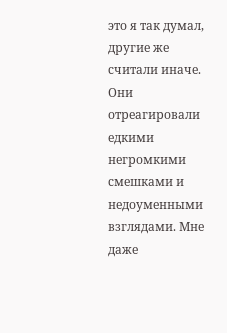это я так думал, другие же считали иначе. Они отреагировали едкими негромкими смешками и недоуменными взглядами. Мне даже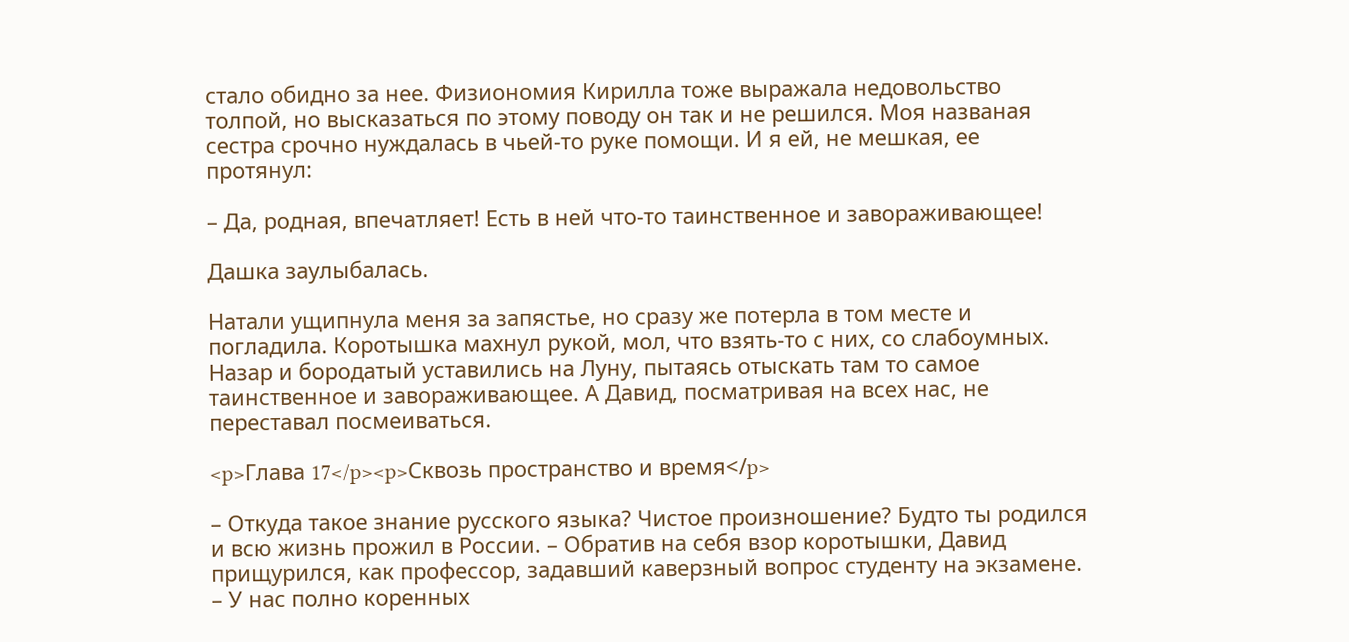стало обидно за нее. Физиономия Кирилла тоже выражала недовольство толпой, но высказаться по этому поводу он так и не решился. Моя названая сестра срочно нуждалась в чьей-то руке помощи. И я ей, не мешкая, ее протянул:

– Да, родная, впечатляет! Есть в ней что-то таинственное и завораживающее!

Дашка заулыбалась.

Натали ущипнула меня за запястье, но сразу же потерла в том месте и погладила. Коротышка махнул рукой, мол, что взять-то с них, со слабоумных. Назар и бородатый уставились на Луну, пытаясь отыскать там то самое таинственное и завораживающее. А Давид, посматривая на всех нас, не переставал посмеиваться.

<p>Глава 17</p><p>Сквозь пространство и время</p>

– Откуда такое знание русского языка? Чистое произношение? Будто ты родился и всю жизнь прожил в России. – Обратив на себя взор коротышки, Давид прищурился, как профессор, задавший каверзный вопрос студенту на экзамене. – У нас полно коренных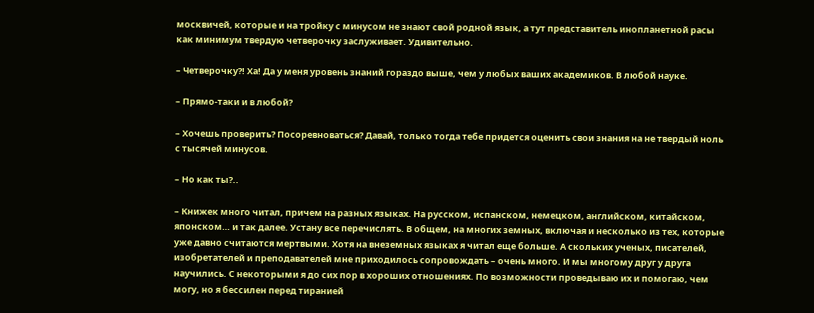москвичей, которые и на тройку с минусом не знают свой родной язык, а тут представитель инопланетной расы как минимум твердую четверочку заслуживает. Удивительно.

– Четверочку?! Ха! Да у меня уровень знаний гораздо выше, чем у любых ваших академиков. В любой науке.

– Прямо-таки и в любой?

– Хочешь проверить? Посоревноваться? Давай, только тогда тебе придется оценить свои знания на не твердый ноль с тысячей минусов.

– Но как ты?..

– Книжек много читал, причем на разных языках. На русском, испанском, немецком, английском, китайском, японском… и так далее. Устану все перечислять. В общем, на многих земных, включая и несколько из тех, которые уже давно считаются мертвыми. Хотя на внеземных языках я читал еще больше. А скольких ученых, писателей, изобретателей и преподавателей мне приходилось сопровождать – очень много. И мы многому друг у друга научились. С некоторыми я до сих пор в хороших отношениях. По возможности проведываю их и помогаю, чем могу, но я бессилен перед тиранией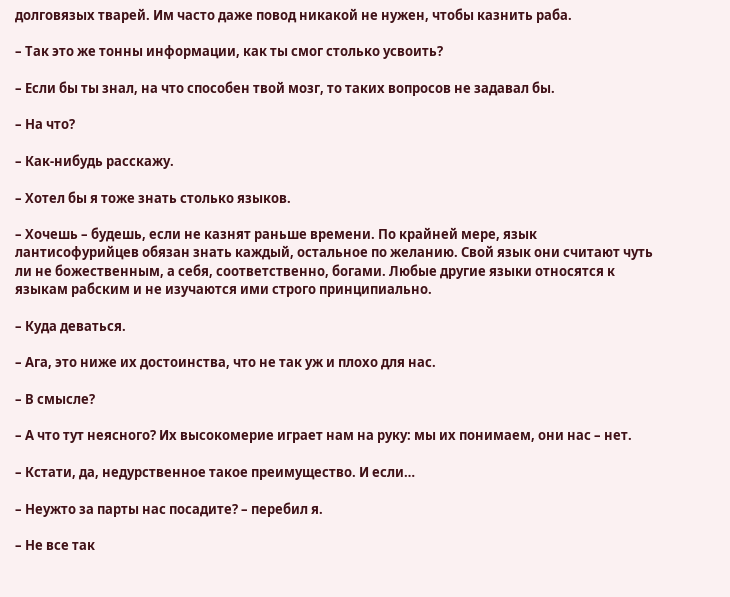долговязых тварей. Им часто даже повод никакой не нужен, чтобы казнить раба.

– Так это же тонны информации, как ты смог столько усвоить?

– Если бы ты знал, на что способен твой мозг, то таких вопросов не задавал бы.

– На что?

– Как-нибудь расскажу.

– Хотел бы я тоже знать столько языков.

– Хочешь – будешь, если не казнят раньше времени. По крайней мере, язык лантисофурийцев обязан знать каждый, остальное по желанию. Свой язык они считают чуть ли не божественным, а себя, соответственно, богами. Любые другие языки относятся к языкам рабским и не изучаются ими строго принципиально.

– Куда деваться.

– Ага, это ниже их достоинства, что не так уж и плохо для нас.

– В смысле?

– А что тут неясного? Их высокомерие играет нам на руку: мы их понимаем, они нас – нет.

– Кстати, да, недурственное такое преимущество. И если…

– Неужто за парты нас посадите? – перебил я.

– Не все так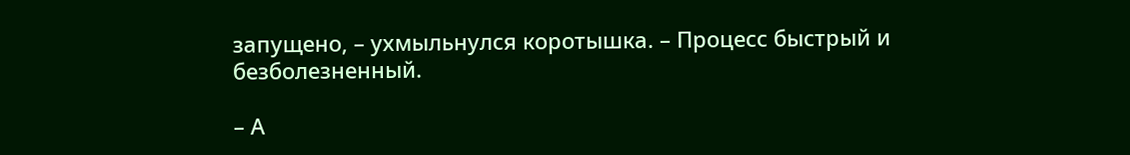запущено, – ухмыльнулся коротышка. – Процесс быстрый и безболезненный.

– А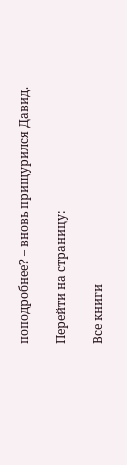поподробнее? – вновь прищурился Давид.

Перейти на страницу:

Все книги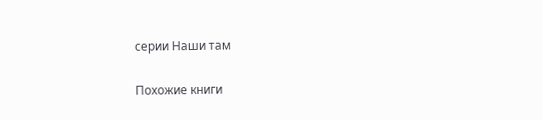серии Наши там

Похожие книги